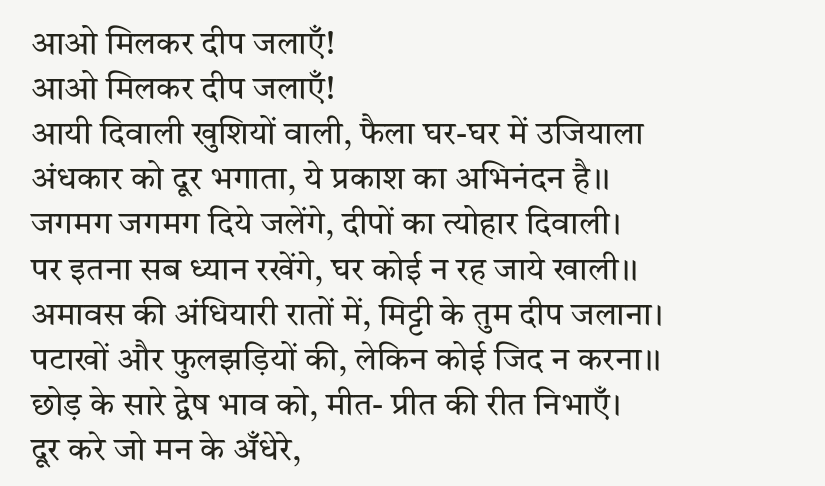आओ मिलकर दीप जलाएँ!
आओ मिलकर दीप जलाएँ!
आयी दिवाली खुशियों वाली, फैला घर-घर में उजियाला
अंधकार को दूर भगाता, ये प्रकाश का अभिनंदन है।।
जगमग जगमग दिये जलेंगे, दीपों का त्योहार दिवाली।
पर इतना सब ध्यान रखेंगे, घर कोई न रह जाये खाली।।
अमावस की अंधियारी रातों में, मिट्टी के तुम दीप जलाना।
पटाखों और फुलझड़ियों की, लेकिन कोई जिद न करना।।
छोड़ के सारे द्वेष भाव को, मीत- प्रीत की रीत निभाएँ।
दूर करे जो मन के अँधेरे,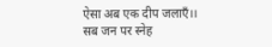ऐसा अब एक दीप जलाएँ।।
सब जन पर स्नेह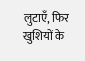लुटाएँ, फिर खुशियों के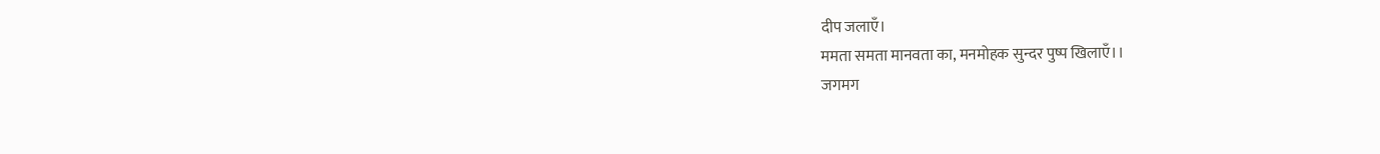दीप जलाएँ।
ममता समता मानवता का, मनमोहक सुन्दर पुष्प खिलाएँ।।
जगमग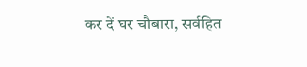कर दें घर चौबारा, सर्वहित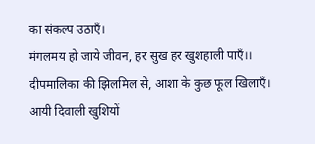का संकल्प उठाएँ।
मंगलमय हो जाये जीवन, हर सुख हर खुशहाली पाएँ।।
दीपमालिका की झिलमिल से, आशा के कुछ फूल खिलाएँ।
आयी दिवाली खुशियों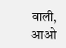वाली, आओ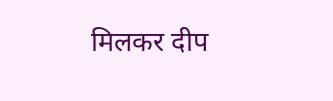मिलकर दीप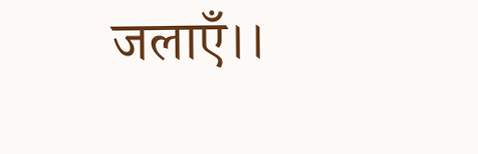जलाएँ।।